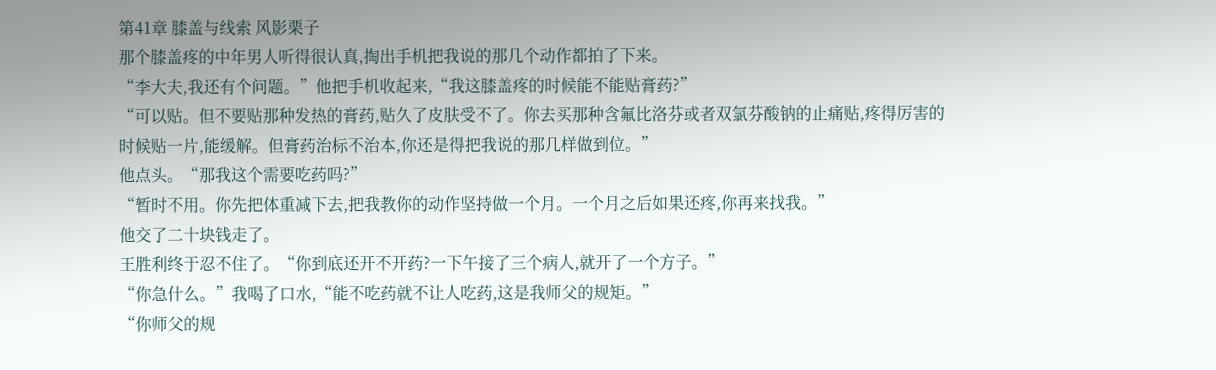第41章 膝盖与线索 风影栗子
那个膝盖疼的中年男人听得很认真,掏出手机把我说的那几个动作都拍了下来。
“李大夫,我还有个问题。”他把手机收起来,“我这膝盖疼的时候能不能贴膏药?”
“可以贴。但不要贴那种发热的膏药,贴久了皮肤受不了。你去买那种含氟比洛芬或者双氯芬酸钠的止痛贴,疼得厉害的时候贴一片,能缓解。但膏药治标不治本,你还是得把我说的那几样做到位。”
他点头。“那我这个需要吃药吗?”
“暂时不用。你先把体重减下去,把我教你的动作坚持做一个月。一个月之后如果还疼,你再来找我。”
他交了二十块钱走了。
王胜利终于忍不住了。“你到底还开不开药?一下午接了三个病人,就开了一个方子。”
“你急什么。”我喝了口水,“能不吃药就不让人吃药,这是我师父的规矩。”
“你师父的规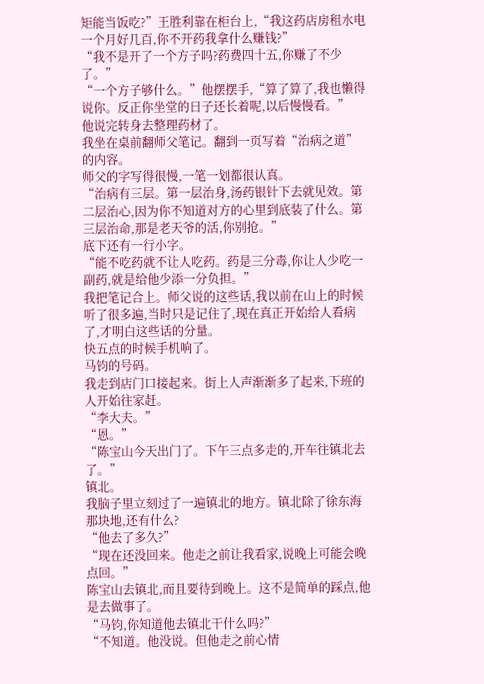矩能当饭吃?”王胜利靠在柜台上,“我这药店房租水电一个月好几百,你不开药我拿什么赚钱?”
“我不是开了一个方子吗?药费四十五,你赚了不少了。”
“一个方子够什么。”他摆摆手,“算了算了,我也懒得说你。反正你坐堂的日子还长着呢,以后慢慢看。”
他说完转身去整理药材了。
我坐在桌前翻师父笔记。翻到一页写着“治病之道”的内容。
师父的字写得很慢,一笔一划都很认真。
“治病有三层。第一层治身,汤药银针下去就见效。第二层治心,因为你不知道对方的心里到底装了什么。第三层治命,那是老天爷的活,你别抢。”
底下还有一行小字。
“能不吃药就不让人吃药。药是三分毒,你让人少吃一副药,就是给他少添一分负担。”
我把笔记合上。师父说的这些话,我以前在山上的时候听了很多遍,当时只是记住了,现在真正开始给人看病了,才明白这些话的分量。
快五点的时候手机响了。
马钧的号码。
我走到店门口接起来。街上人声渐渐多了起来,下班的人开始往家赶。
“李大夫。”
“恩。”
“陈宝山今天出门了。下午三点多走的,开车往镇北去了。”
镇北。
我脑子里立刻过了一遍镇北的地方。镇北除了徐东海那块地,还有什么?
“他去了多久?”
“现在还没回来。他走之前让我看家,说晚上可能会晚点回。”
陈宝山去镇北,而且要待到晚上。这不是简单的踩点,他是去做事了。
“马钧,你知道他去镇北干什么吗?”
“不知道。他没说。但他走之前心情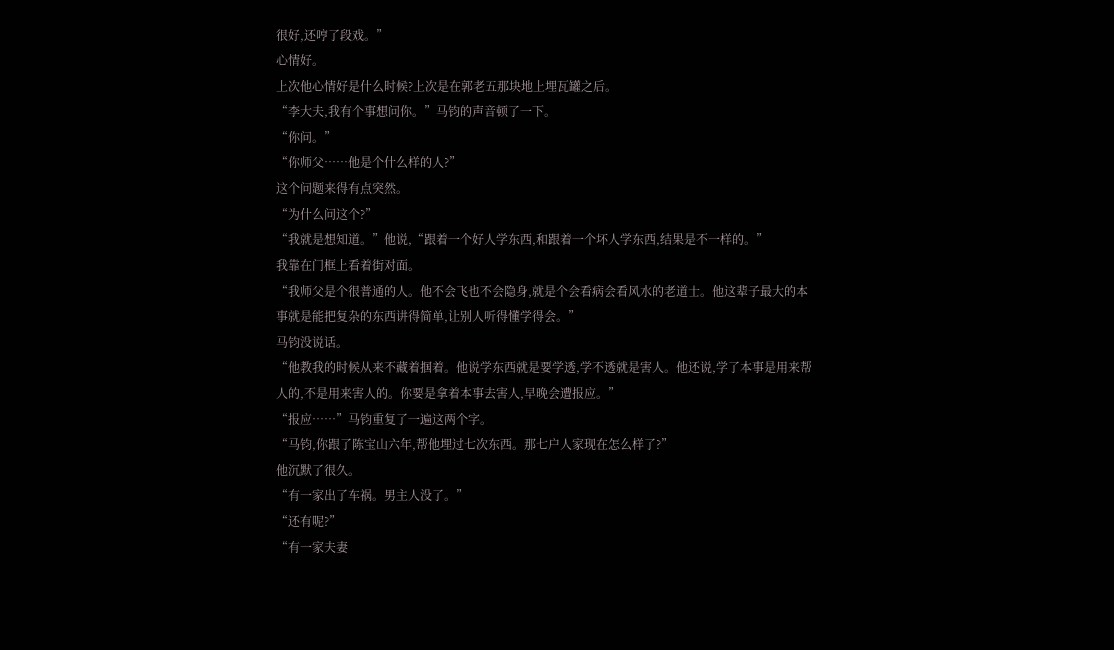很好,还哼了段戏。”
心情好。
上次他心情好是什么时候?上次是在郭老五那块地上埋瓦罐之后。
“李大夫,我有个事想问你。”马钧的声音顿了一下。
“你问。”
“你师父……他是个什么样的人?”
这个问题来得有点突然。
“为什么问这个?”
“我就是想知道。”他说,“跟着一个好人学东西,和跟着一个坏人学东西,结果是不一样的。”
我靠在门框上看着街对面。
“我师父是个很普通的人。他不会飞也不会隐身,就是个会看病会看风水的老道士。他这辈子最大的本事就是能把复杂的东西讲得简单,让别人听得懂学得会。”
马钧没说话。
“他教我的时候从来不藏着掴着。他说学东西就是要学透,学不透就是害人。他还说,学了本事是用来帮人的,不是用来害人的。你要是拿着本事去害人,早晚会遭报应。”
“报应……”马钧重复了一遍这两个字。
“马钧,你跟了陈宝山六年,帮他埋过七次东西。那七户人家现在怎么样了?”
他沉默了很久。
“有一家出了车祸。男主人没了。”
“还有呢?”
“有一家夫妻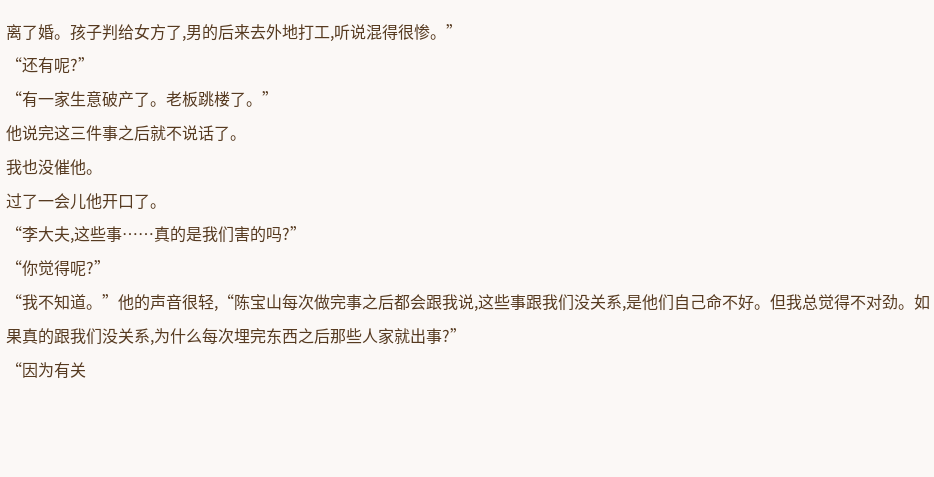离了婚。孩子判给女方了,男的后来去外地打工,听说混得很惨。”
“还有呢?”
“有一家生意破产了。老板跳楼了。”
他说完这三件事之后就不说话了。
我也没催他。
过了一会儿他开口了。
“李大夫,这些事……真的是我们害的吗?”
“你觉得呢?”
“我不知道。”他的声音很轻,“陈宝山每次做完事之后都会跟我说,这些事跟我们没关系,是他们自己命不好。但我总觉得不对劲。如果真的跟我们没关系,为什么每次埋完东西之后那些人家就出事?”
“因为有关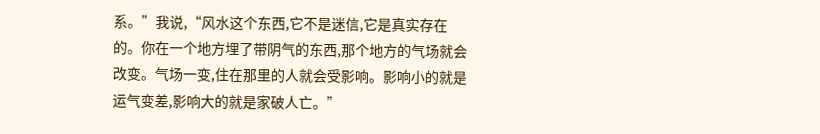系。”我说,“风水这个东西,它不是迷信,它是真实存在的。你在一个地方埋了带阴气的东西,那个地方的气场就会改变。气场一变,住在那里的人就会受影响。影响小的就是运气变差,影响大的就是家破人亡。”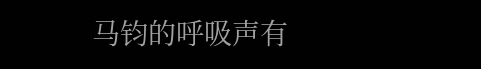马钧的呼吸声有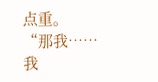点重。
“那我……我